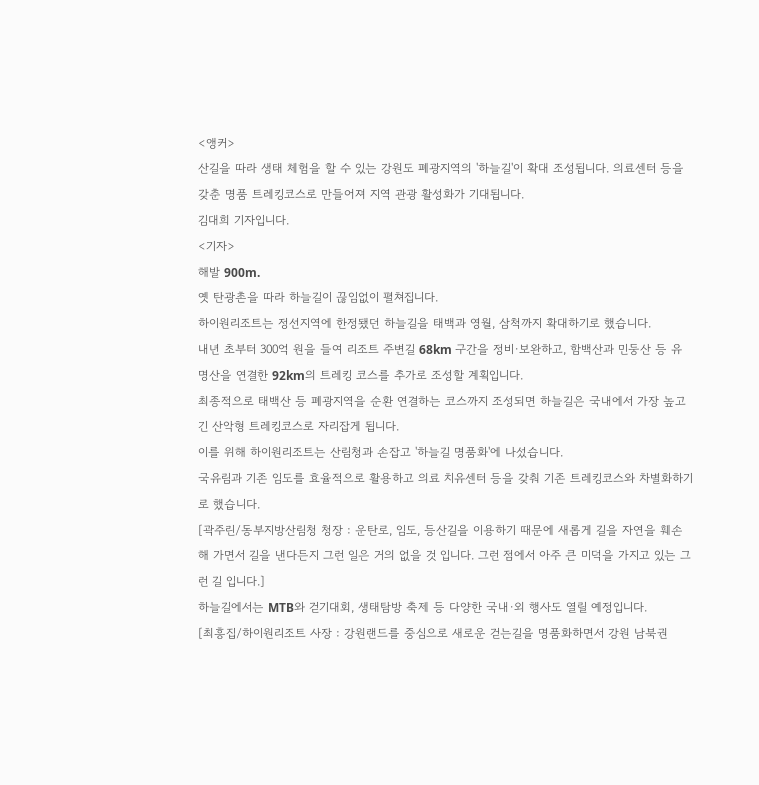<앵커>
산길을 따라 생태 체험을 할 수 있는 강원도 폐광지역의 '하늘길'이 확대 조성됩니다. 의료센터 등을 갖춘 명품 트레킹코스로 만들어져 지역 관광 활성화가 기대됩니다.
김대희 기자입니다.
<기자>
해발 900m.
옛 탄광촌을 따라 하늘길이 끊임없이 펼쳐집니다.
하이원리조트는 정선지역에 한정됐던 하늘길을 태백과 영월, 삼척까지 확대하기로 했습니다.
내년 초부터 300억 원을 들여 리조트 주변길 68km 구간을 정비·보완하고, 함백산과 민둥산 등 유명산을 연결한 92km의 트레킹 코스를 추가로 조성할 계획입니다.
최종적으로 태백산 등 폐광지역을 순환 연결하는 코스까지 조성되면 하늘길은 국내에서 가장 높고 긴 산악형 트레킹코스로 자리잡게 됩니다.
이를 위해 하이원리조트는 산림청과 손잡고 '하늘길 명품화'에 나섰습니다.
국유림과 기존 임도를 효율적으로 활용하고 의료 치유센터 등을 갖춰 기존 트레킹코스와 차별화하기로 했습니다.
[곽주린/동부지방산림청 청장 : 운탄로, 임도, 등산길을 이용하기 때문에 새롭게 길을 자연을 훼손해 가면서 길을 낸다든지 그런 일은 거의 없을 것 입니다. 그런 점에서 아주 큰 미덕을 가지고 있는 그런 길 입니다.]
하늘길에서는 MTB와 걷기대회, 생태탐방 축제 등 다양한 국내·외 행사도 열릴 예정입니다.
[최흥집/하이원리조트 사장 : 강원랜드를 중심으로 새로운 걷는길을 명품화하면서 강원 남북권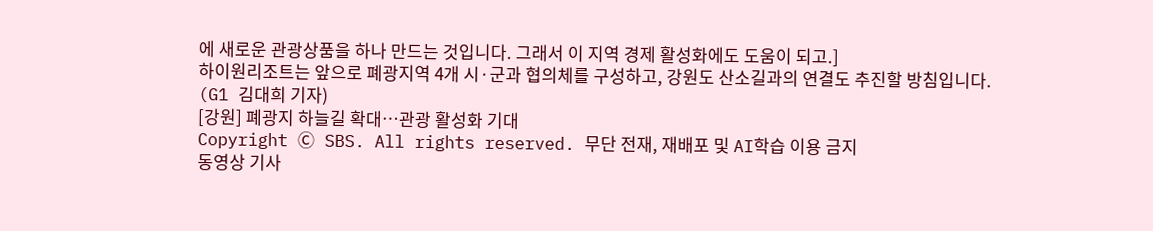에 새로운 관광상품을 하나 만드는 것입니다. 그래서 이 지역 경제 활성화에도 도움이 되고.]
하이원리조트는 앞으로 폐광지역 4개 시·군과 협의체를 구성하고, 강원도 산소길과의 연결도 추진할 방침입니다.
(G1 김대희 기자)
[강원] 폐광지 하늘길 확대…관광 활성화 기대
Copyright Ⓒ SBS. All rights reserved. 무단 전재, 재배포 및 AI학습 이용 금지
동영상 기사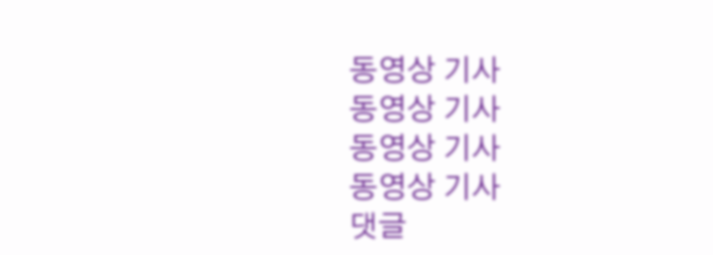동영상 기사
동영상 기사
동영상 기사
동영상 기사
댓글